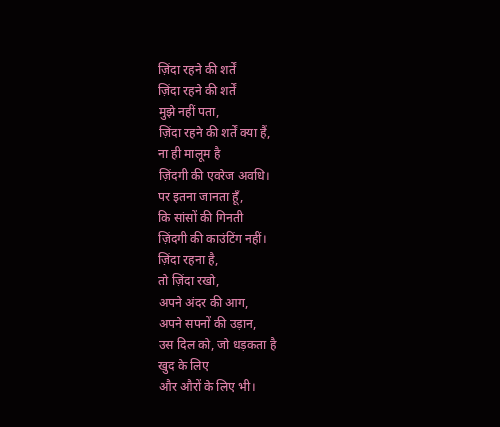ज़िंदा रहने की शर्तें
ज़िंदा रहने की शर्तें
मुझे नहीं पता,
ज़िंदा रहने की शर्तें क्या हैं,
ना ही मालूम है
ज़िंदगी की एवरेज अवधि।
पर इतना जानता हूँ,
कि सांसों की गिनती
ज़िंदगी की काउंटिंग नहीं।
ज़िंदा रहना है,
तो ज़िंदा रखो,
अपने अंदर की आग,
अपने सपनों की उड़ान,
उस दिल को, जो धड़कता है
खुद के लिए
और औरों के लिए भी।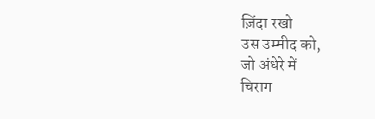ज़िंदा रखो
उस उम्मीद को,
जो अंधेरे में
चिराग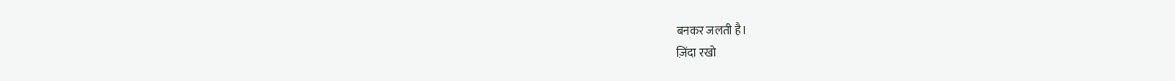बनकर जलती है।
ज़िंदा रखो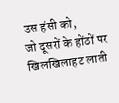उस हंसी को,
जो दूसरों के होंठों पर
खिलखिलाहट लाती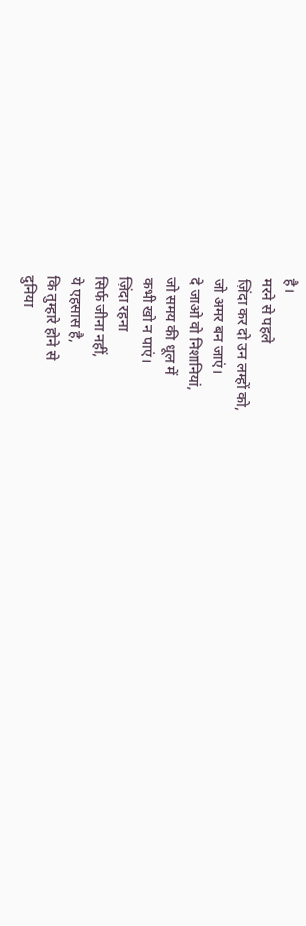है।
मरने से पहले
ज़िंदा कर दो उन लम्हों को,
जो अमर बन जाएं।
दे जाओ वो निशानियां,
जो समय की धूल में
कभी खो न पाएं।
ज़िंदा रहना
सिर्फ जीना नहीं,
ये एहसास है,
कि तुम्हारे होने से
दुनिया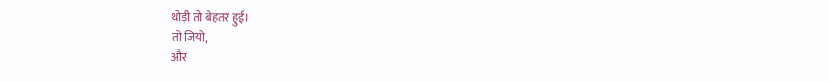थोड़ी तो बेहतर हुई।
तो जियो,
और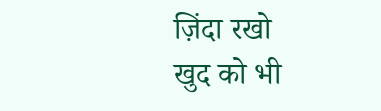ज़िंदा रखो
खुद को भी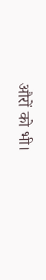औरों को भी।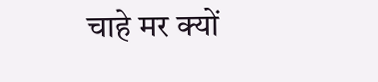चाहे मर क्यों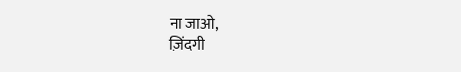ना जाओ,
ज़िंदगी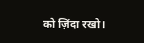को ज़िंदा रखो।